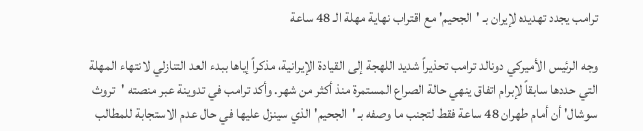ترامب يجدد تهديده لإيران بـ 'الجحيم' مع اقتراب نهاية مهلة الـ 48 ساعة

وجه الرئيس الأميركي دونالد ترامب تحذيراً شديد اللهجة إلى القيادة الإيرانية، مذكراً إياها ببدء العد التنازلي لانتهاء المهلة التي حددها سابقاً لإبرام اتفاق ينهي حالة الصراع المستمرة منذ أكثر من شهر. وأكد ترامب في تدوينة عبر منصته 'تروث سوشال' أن أمام طهران 48 ساعة فقط لتجنب ما وصفه بـ 'الجحيم' الذي سينزل عليها في حال عدم الاستجابة للمطالب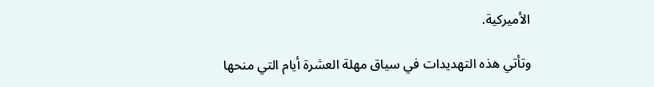الأميركية.

وتأتي هذه التهديدات في سياق مهلة العشرة أيام التي منحها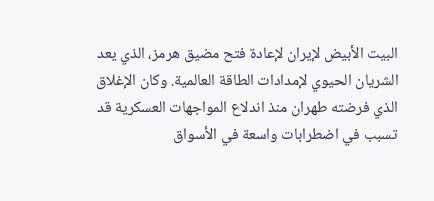البيت الأبيض لإيران لإعادة فتح مضيق هرمز، الذي يعد الشريان الحيوي لإمدادات الطاقة العالمية. وكان الإغلاق الذي فرضته طهران منذ اندلاع المواجهات العسكرية قد تسبب في اضطرابات واسعة في الأسواق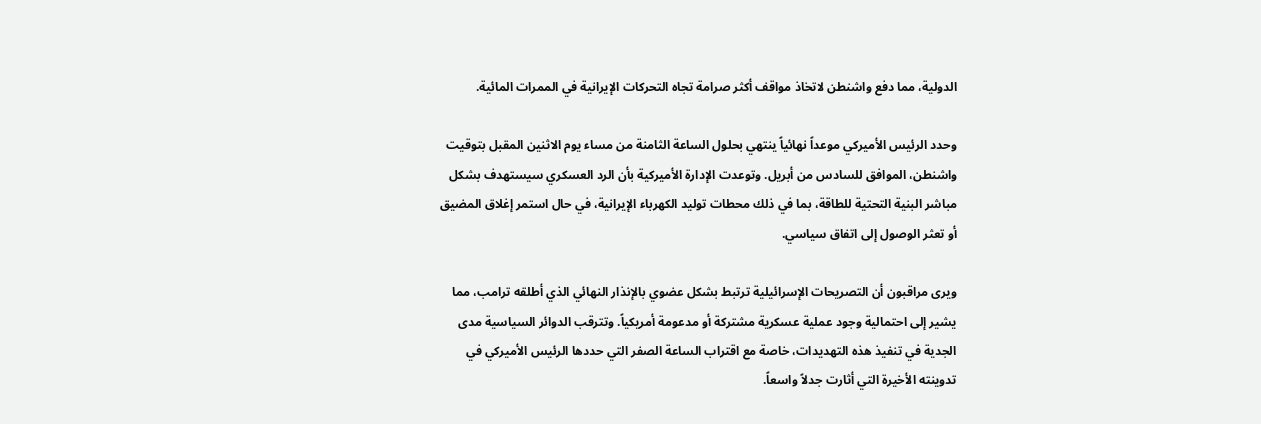الدولية، مما دفع واشنطن لاتخاذ مواقف أكثر صرامة تجاه التحركات الإيرانية في الممرات المائية.

وحدد الرئيس الأميركي موعداً نهائياً ينتهي بحلول الساعة الثامنة من مساء يوم الاثنين المقبل بتوقيت واشنطن، الموافق للسادس من أبريل. وتوعدت الإدارة الأميركية بأن الرد العسكري سيستهدف بشكل مباشر البنية التحتية للطاقة، بما في ذلك محطات توليد الكهرباء الإيرانية، في حال استمر إغلاق المضيق أو تعثر الوصول إلى اتفاق سياسي.

ويرى مراقبون أن التصريحات الإسرائيلية ترتبط بشكل عضوي بالإنذار النهائي الذي أطلقه ترامب، مما يشير إلى احتمالية وجود عملية عسكرية مشتركة أو مدعومة أمريكياً. وتترقب الدوائر السياسية مدى الجدية في تنفيذ هذه التهديدات، خاصة مع اقتراب الساعة الصفر التي حددها الرئيس الأميركي في تدوينته الأخيرة التي أثارت جدلاً واسعاً.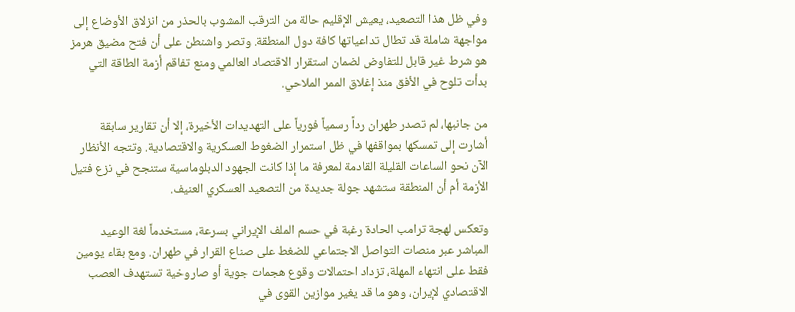وفي ظل هذا التصعيد، يعيش الإقليم حالة من الترقب المشوب بالحذر من انزلاق الأوضاع إلى مواجهة شاملة قد تطال تداعياتها كافة دول المنطقة. وتصر واشنطن على أن فتح مضيق هرمز هو شرط غير قابل للتفاوض لضمان استقرار الاقتصاد العالمي ومنع تفاقم أزمة الطاقة التي بدأت تلوح في الأفق منذ إغلاق الممر الملاحي.

من جانبها، لم تصدر طهران رداً رسمياً فورياً على التهديدات الأخيرة، إلا أن تقارير سابقة أشارت إلى تمسكها بمواقفها في ظل استمرار الضغوط العسكرية والاقتصادية. وتتجه الأنظار الآن نحو الساعات القليلة القادمة لمعرفة ما إذا كانت الجهود الدبلوماسية ستنجح في نزع فتيل الأزمة أم أن المنطقة ستشهد جولة جديدة من التصعيد العسكري العنيف.

وتعكس لهجة ترامب الحادة رغبة في حسم الملف الإيراني بسرعة، مستخدماً لغة الوعيد المباشر عبر منصات التواصل الاجتماعي للضغط على صناع القرار في طهران. ومع بقاء يومين فقط على انتهاء المهلة، تزداد احتمالات وقوع هجمات جوية أو صاروخية تستهدف العصب الاقتصادي لإيران، وهو ما قد يغير موازين القوى في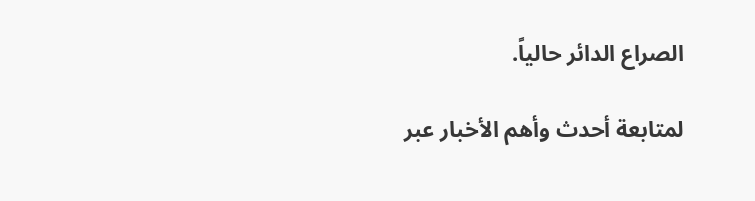الصراع الدائر حالياً.

لمتابعة أحدث وأهم الأخبار عبر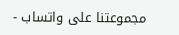مجموعتنا على واتساب -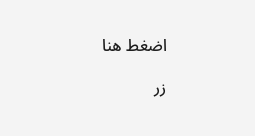اضغط هنا

زر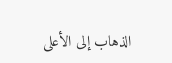الذهاب إلى الأعلى